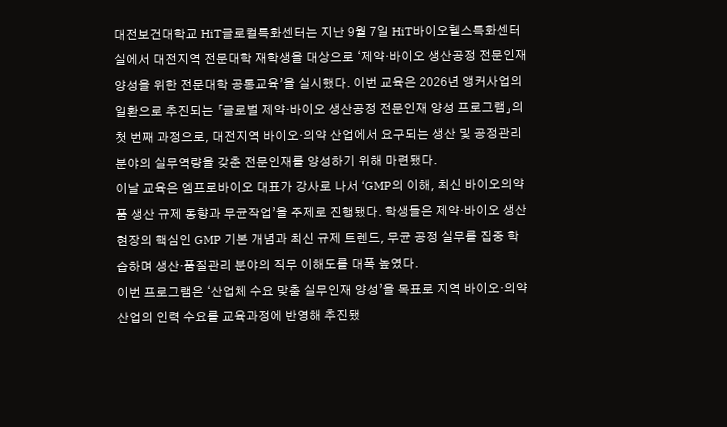대전보건대학교 HiT글로컬특화센터는 지난 9월 7일 HiT바이오헬스특화센터실에서 대전지역 전문대학 재학생을 대상으로 ‘제약·바이오 생산공정 전문인재 양성을 위한 전문대학 공통교육’을 실시했다. 이번 교육은 2026년 앵커사업의 일환으로 추진되는 「글로벌 제약·바이오 생산공정 전문인재 양성 프로그램」의 첫 번째 과정으로, 대전지역 바이오·의약 산업에서 요구되는 생산 및 공정관리 분야의 실무역량을 갖춘 전문인재를 양성하기 위해 마련됐다.
이날 교육은 엠프로바이오 대표가 강사로 나서 ‘GMP의 이해, 최신 바이오의약품 생산 규제 동향과 무균작업’을 주제로 진행됐다. 학생들은 제약·바이오 생산 현장의 핵심인 GMP 기본 개념과 최신 규제 트렌드, 무균 공정 실무를 집중 학습하며 생산·품질관리 분야의 직무 이해도를 대폭 높였다.
이번 프로그램은 ‘산업체 수요 맞춤 실무인재 양성’을 목표로 지역 바이오·의약 산업의 인력 수요를 교육과정에 반영해 추진됐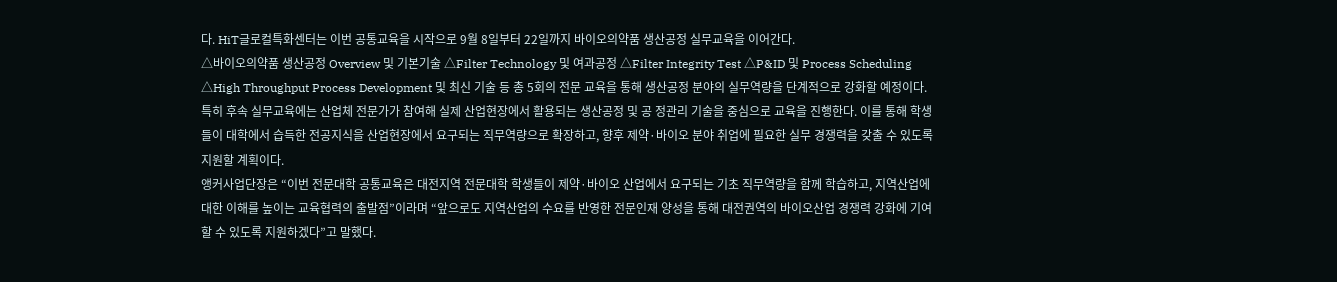다. HiT글로컬특화센터는 이번 공통교육을 시작으로 9월 8일부터 22일까지 바이오의약품 생산공정 실무교육을 이어간다.
△바이오의약품 생산공정 Overview 및 기본기술 △Filter Technology 및 여과공정 △Filter Integrity Test △P&ID 및 Process Scheduling △High Throughput Process Development 및 최신 기술 등 총 5회의 전문 교육을 통해 생산공정 분야의 실무역량을 단계적으로 강화할 예정이다.
특히 후속 실무교육에는 산업체 전문가가 참여해 실제 산업현장에서 활용되는 생산공정 및 공 정관리 기술을 중심으로 교육을 진행한다. 이를 통해 학생들이 대학에서 습득한 전공지식을 산업현장에서 요구되는 직무역량으로 확장하고, 향후 제약·바이오 분야 취업에 필요한 실무 경쟁력을 갖출 수 있도록 지원할 계획이다.
앵커사업단장은 “이번 전문대학 공통교육은 대전지역 전문대학 학생들이 제약·바이오 산업에서 요구되는 기초 직무역량을 함께 학습하고, 지역산업에 대한 이해를 높이는 교육협력의 출발점”이라며 “앞으로도 지역산업의 수요를 반영한 전문인재 양성을 통해 대전권역의 바이오산업 경쟁력 강화에 기여할 수 있도록 지원하겠다”고 말했다.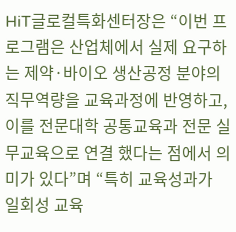HiT글로컬특화센터장은 “이번 프로그램은 산업체에서 실제 요구하는 제약·바이오 생산공정 분야의 직무역량을 교육과정에 반영하고, 이를 전문대학 공통교육과 전문 실무교육으로 연결 했다는 점에서 의미가 있다”며 “특히 교육성과가 일회성 교육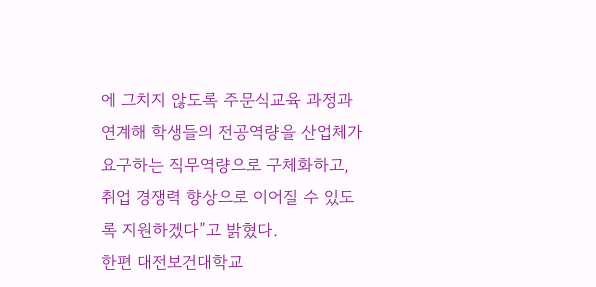에 그치지 않도록 주문식교육 과정과 연계해 학생들의 전공역량을 산업체가 요구하는 직무역량으로 구체화하고, 취업 경쟁력 향상으로 이어질 수 있도록 지원하겠다”고 밝혔다.
한편 대전보건대학교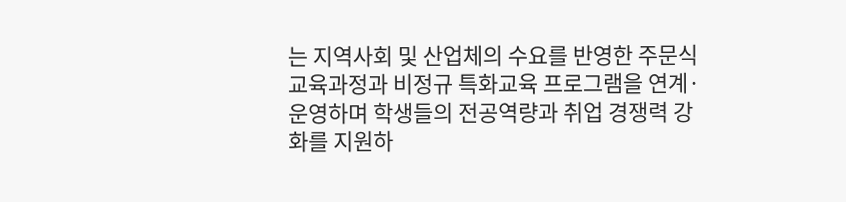는 지역사회 및 산업체의 수요를 반영한 주문식교육과정과 비정규 특화교육 프로그램을 연계·운영하며 학생들의 전공역량과 취업 경쟁력 강화를 지원하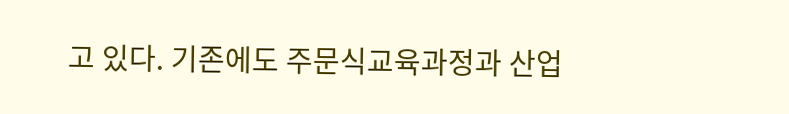고 있다. 기존에도 주문식교육과정과 산업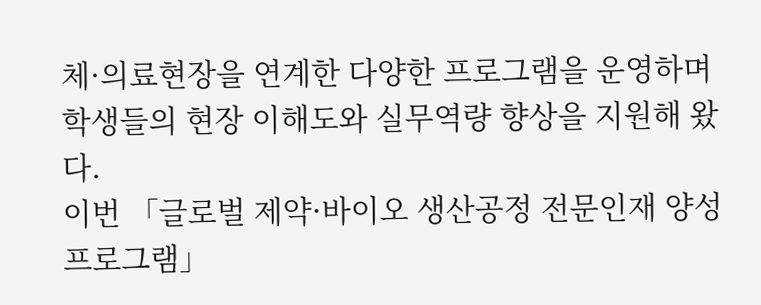체·의료현장을 연계한 다양한 프로그램을 운영하며 학생들의 현장 이해도와 실무역량 향상을 지원해 왔다.
이번 「글로벌 제약·바이오 생산공정 전문인재 양성 프로그램」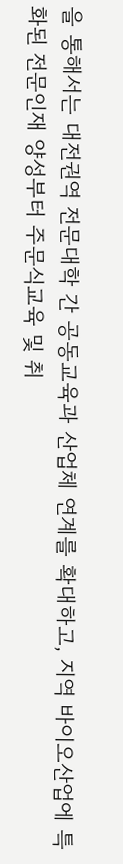을 통해서는 대전권역 전문대학 간 공동교육과 산업체 연계를 확대하고, 지역 바이오산업에 특화된 전문인재 양성부터 주문식교육 및 취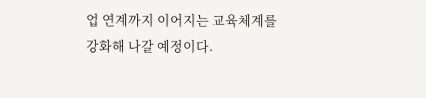업 연계까지 이어지는 교육체계를 강화해 나갈 예정이다.